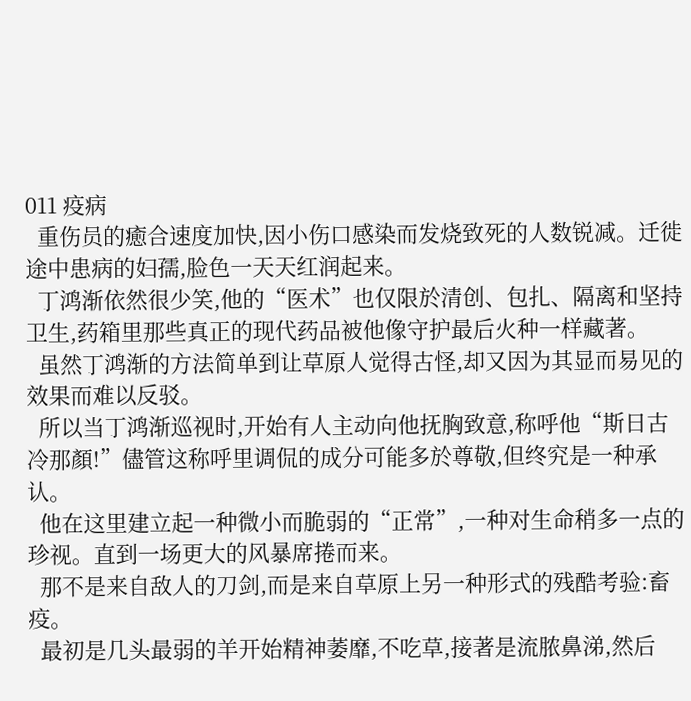011 疫病
  重伤员的癒合速度加快,因小伤口感染而发烧致死的人数锐减。迁徙途中患病的妇孺,脸色一天天红润起来。
  丁鸿渐依然很少笑,他的“医术”也仅限於清创、包扎、隔离和坚持卫生,药箱里那些真正的现代药品被他像守护最后火种一样藏著。
  虽然丁鸿渐的方法简单到让草原人觉得古怪,却又因为其显而易见的效果而难以反驳。
  所以当丁鸿渐巡视时,开始有人主动向他抚胸致意,称呼他“斯日古冷那顏!”儘管这称呼里调侃的成分可能多於尊敬,但终究是一种承认。
  他在这里建立起一种微小而脆弱的“正常”,一种对生命稍多一点的珍视。直到一场更大的风暴席捲而来。
  那不是来自敌人的刀剑,而是来自草原上另一种形式的残酷考验:畜疫。
  最初是几头最弱的羊开始精神萎靡,不吃草,接著是流脓鼻涕,然后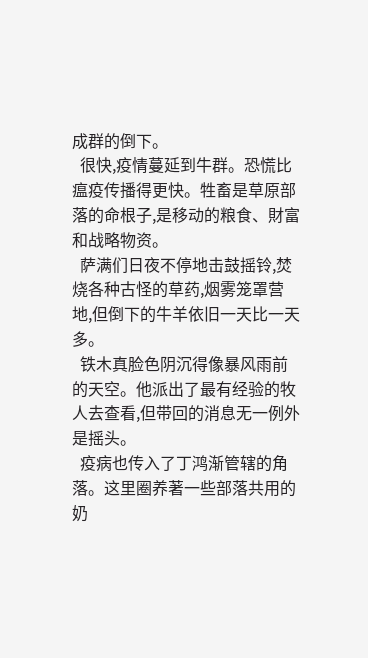成群的倒下。
  很快,疫情蔓延到牛群。恐慌比瘟疫传播得更快。牲畜是草原部落的命根子,是移动的粮食、財富和战略物资。
  萨满们日夜不停地击鼓摇铃,焚烧各种古怪的草药,烟雾笼罩营地,但倒下的牛羊依旧一天比一天多。
  铁木真脸色阴沉得像暴风雨前的天空。他派出了最有经验的牧人去查看,但带回的消息无一例外是摇头。
  疫病也传入了丁鸿渐管辖的角落。这里圈养著一些部落共用的奶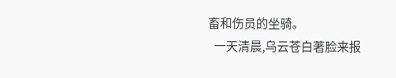畜和伤员的坐骑。
  一天清晨,乌云苍白著脸来报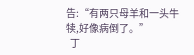告:“有两只母羊和一头牛犊,好像病倒了。”
  丁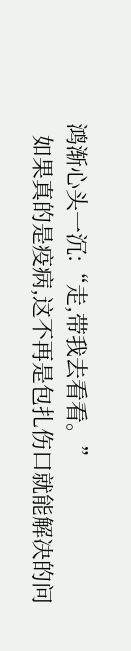鸿渐心头一沉:“走,带我去看看。”
  如果真的是疫病,这不再是包扎伤口就能解决的问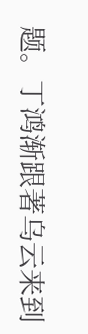题。丁鸿渐跟著乌云来到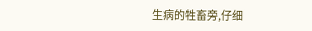生病的牲畜旁,仔细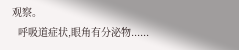观察。
  呼吸道症状,眼角有分泌物......